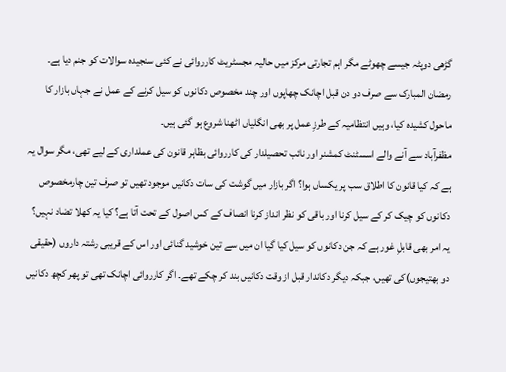گڑھی دوپٹہ جیسے چھوٹے مگر اہم تجارتی مرکز میں حالیہ مجسٹریٹ کارروائی نے کئی سنجیدہ سوالات کو جنم دیا ہے۔ رمضان المبارک سے صرف دو دن قبل اچانک چھاپوں اور چند مخصوص دکانوں کو سیل کرنے کے عمل نے جہاں بازار کا ماحول کشیدہ کیا، وہیں انتظامیہ کے طرزِ عمل پر بھی انگلیاں اٹھنا شروع ہو گئی ہیں۔
مظفرآباد سے آنے والے اسسٹنٹ کمشنر اور نائب تحصیلدار کی کارروائی بظاہر قانون کی عملداری کے لیے تھی، مگر سوال یہ ہے کہ کیا قانون کا اطلاق سب پر یکساں ہوا؟ اگر بازار میں گوشت کی سات دکانیں موجود تھیں تو صرف تین چارمخصوص دکانوں کو چیک کر کے سیل کرنا اور باقی کو نظر انداز کرنا انصاف کے کس اصول کے تحت آتا ہے؟ کیا یہ کھلا تضاد نہیں؟
یہ امر بھی قابلِ غور ہے کہ جن دکانوں کو سیل کیا گیا ان میں سے تین خوشید گنائی اور اس کے قریبی رشتہ داروں (حقیقی دو بھتیجوں)کی تھیں، جبکہ دیگر دکاندار قبل از وقت دکانیں بند کر چکے تھے۔ اگر کارروائی اچانک تھی تو پھر کچھ دکانیں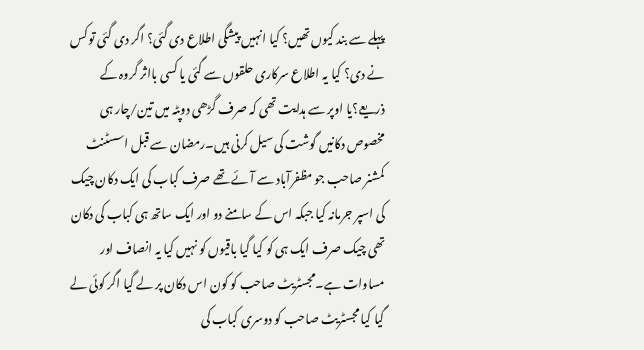پہلے سے بند کیوں تھیں؟ کیا انہیں پیشگی اطلاع دی گئی؟ اگر دی گئی تو کس نے دی؟ کیا یہ اطلاع سرکاری حلقوں سے گئی یا کسی بااثر گروہ کے ذریعے؟یا اوپر سے ہدایت تھی کہ صرف گڑھی دوپٹہ میں تین/چار ہی مخصوص دکانیں گوشت کی سیل کرنی ہیں۔رمضان سے قبل اسسٹنٹ کمشنر صاحب جو مظفرآباد سے آئے تھے صرف کباب کی ایک دکان چیک کی اسپر جرمانہ کیا جبکہ اس کے سامنے دو اور ایک ساتھ ہی کباب کی دکان تھی چیک صرف ایک ہی کو کیا گیا باقیوں کو نہیں کیا یہ انصاف اور مساوات ہے۔مجسٹریٹ صاحب کو کون اس دکان پر لے گیا اگر کوئی لے گیا کیا مجسٹریٹ صاحب کو دوسری کباب کی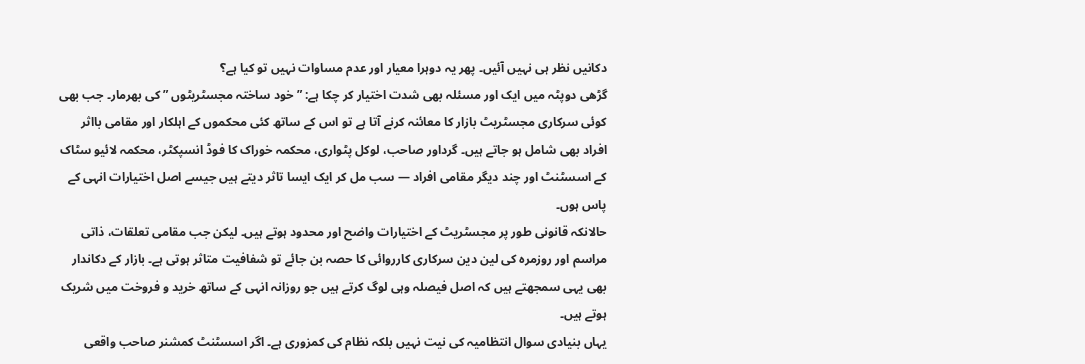دکانیں نظر ہی نہیں آئیں۔ پھر یہ دوہرا معیار اور عدم مساوات نہیں تو کیا ہے؟
گڑھی دوپٹہ میں ایک اور مسئلہ بھی شدت اختیار کر چکا ہے: ”خود ساختہ مجسٹریٹوں ” کی بھرمار۔ جب بھی کوئی سرکاری مجسٹریٹ بازار کا معائنہ کرنے آتا ہے تو اس کے ساتھ کئی محکموں کے اہلکار اور مقامی بااثر افراد بھی شامل ہو جاتے ہیں۔ گرداور صاحب، لوکل پٹواری، محکمہ خوراک کا فوڈ انسپکٹر، محکمہ لائیو سٹاک کے اسسٹنٹ اور چند دیگر مقامی افراد — سب مل کر ایک ایسا تاثر دیتے ہیں جیسے اصل اختیارات انہی کے پاس ہوں۔
حالانکہ قانونی طور پر مجسٹریٹ کے اختیارات واضح اور محدود ہوتے ہیں۔ لیکن جب مقامی تعلقات، ذاتی مراسم اور روزمرہ کی لین دین سرکاری کارروائی کا حصہ بن جائے تو شفافیت متاثر ہوتی ہے۔ بازار کے دکاندار بھی یہی سمجھتے ہیں کہ اصل فیصلہ وہی لوگ کرتے ہیں جو روزانہ انہی کے ساتھ خرید و فروخت میں شریک ہوتے ہیں۔
یہاں بنیادی سوال انتظامیہ کی نیت نہیں بلکہ نظام کی کمزوری ہے۔ اگر اسسٹنٹ کمشنر صاحب واقعی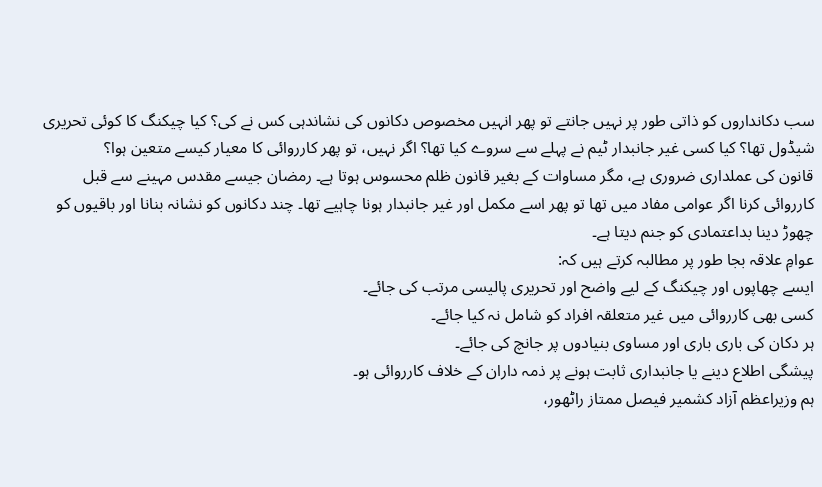سب دکانداروں کو ذاتی طور پر نہیں جانتے تو پھر انہیں مخصوص دکانوں کی نشاندہی کس نے کی؟ کیا چیکنگ کا کوئی تحریری شیڈول تھا؟ کیا کسی غیر جانبدار ٹیم نے پہلے سے سروے کیا تھا؟ اگر نہیں، تو پھر کارروائی کا معیار کیسے متعین ہوا؟
قانون کی عملداری ضروری ہے، مگر مساوات کے بغیر قانون ظلم محسوس ہوتا ہے۔ رمضان جیسے مقدس مہینے سے قبل کارروائی کرنا اگر عوامی مفاد میں تھا تو پھر اسے مکمل اور غیر جانبدار ہونا چاہیے تھا۔ چند دکانوں کو نشانہ بنانا اور باقیوں کو چھوڑ دینا بداعتمادی کو جنم دیتا ہے۔
عوامِ علاقہ بجا طور پر مطالبہ کرتے ہیں کہ:
ایسے چھاپوں اور چیکنگ کے لیے واضح اور تحریری پالیسی مرتب کی جائے۔
کسی بھی کارروائی میں غیر متعلقہ افراد کو شامل نہ کیا جائے۔
ہر دکان کی باری باری اور مساوی بنیادوں پر جانچ کی جائے۔
پیشگی اطلاع دینے یا جانبداری ثابت ہونے پر ذمہ داران کے خلاف کارروائی ہو۔
ہم وزیراعظم آزاد کشمیر فیصل ممتاز راٹھور،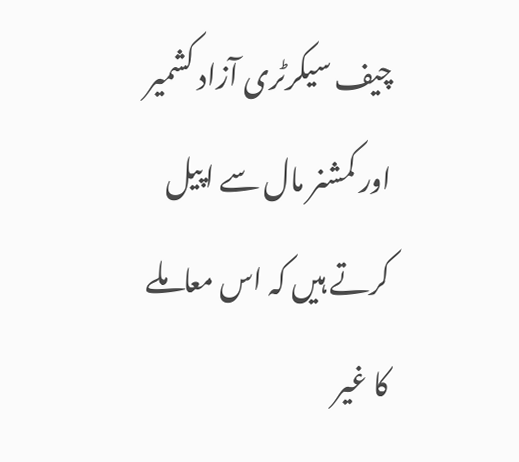چیف سیکرٹری آزاد کشمیر اور کمشنر مال سے اپیل کرتے ہیں کہ اس معاملے کا غیر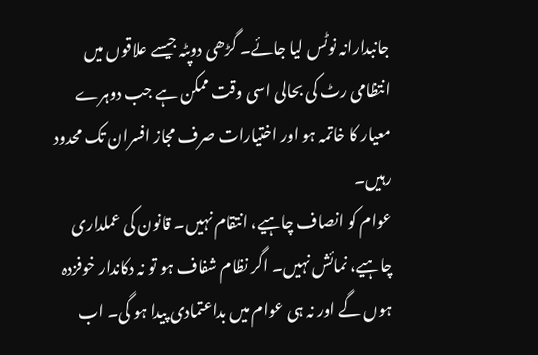جانبدارانہ نوٹس لیا جائے۔ گڑھی دوپٹہ جیسے علاقوں میں انتظامی رٹ کی بحالی اسی وقت ممکن ہے جب دوہرے معیار کا خاتمہ ہو اور اختیارات صرف مجاز افسران تک محدود رہیں۔
عوام کو انصاف چاہیے، انتقام نہیں۔ قانون کی عملداری چاہیے، نمائش نہیں۔ اگر نظام شفاف ہو تو نہ دکاندار خوفزدہ ہوں گے اور نہ ہی عوام میں بداعتمادی پیدا ہو گی۔ اب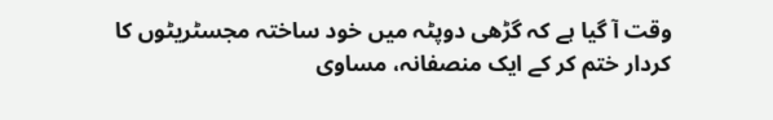وقت آ گیا ہے کہ گڑھی دوپٹہ میں خود ساختہ مجسٹریٹوں کا کردار ختم کر کے ایک منصفانہ، مساوی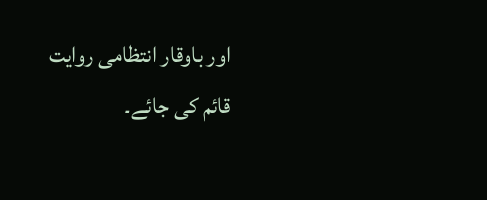اور باوقار انتظامی روایت قائم کی جائے۔